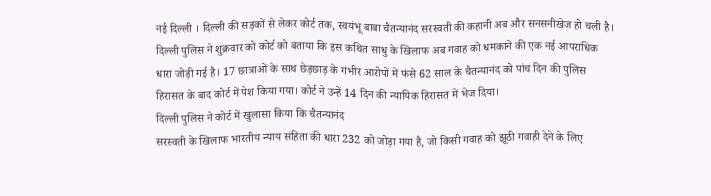नई दिल्ली । दिल्ली की सड़कों से लेकर कोर्ट तक, स्वयंभू बाबा चैतन्यानंद सरस्वती की कहानी अब और सनसनीखेज हो चली है। दिल्ली पुलिस ने शुक्रवार को कोर्ट को बताया कि इस कथित साधु के खिलाफ अब गवाह को धमकाने की एक नई आपराधिक धारा जोड़ी गई है। 17 छात्राओं के साथ छेड़छाड़ के गंभीर आरोपों में फंसे 62 साल के चैतन्यानंद को पांच दिन की पुलिस हिरासत के बाद कोर्ट में पेश किया गया। कोर्ट ने उन्हें 14 दिन की न्यायिक हिरासत में भेज दिया।
दिल्ली पुलिस ने कोर्ट में खुलासा किया कि चैतन्यानंद
सरस्वती के खिलाफ भारतीय न्याय संहिता की धारा 232 को जोड़ा गया है, जो किसी गवाह को झूठी गवाही देने के लिए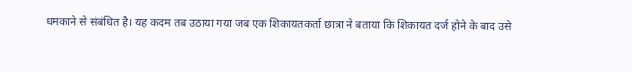धमकाने से संबंधित है। यह कदम तब उठाया गया जब एक शिकायतकर्ता छात्रा ने बताया कि शिकायत दर्ज होने के बाद उसे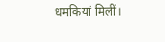धमकियां मिलीं।